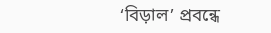‘বিড়াল’ প্রবন্ধে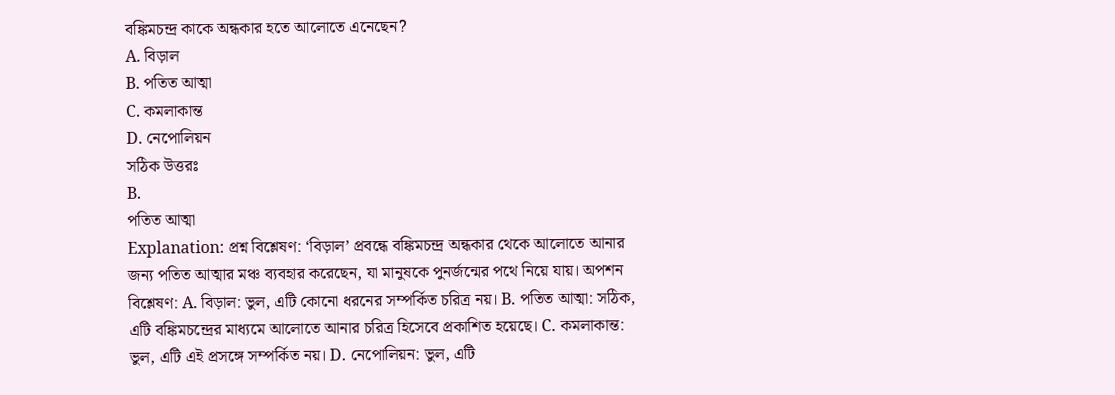বঙ্কিমচন্দ্র কাকে অন্ধকার হতে আলোতে এনেছেন?
A. বিড়াল
B. পতিত আত্মা
C. কমলাকান্ত
D. নেপোলিয়ন
সঠিক উত্তরঃ
B.
পতিত আত্মা
Explanation: প্রশ্ন বিশ্লেষণ: ‘বিড়াল’ প্রবন্ধে বঙ্কিমচন্দ্র অন্ধকার থেকে আলোতে আনার জন্য পতিত আত্মার মঞ্চ ব্যবহার করেছেন, যা মানুষকে পুনর্জন্মের পথে নিয়ে যায়। অপশন বিশ্লেষণ: A. বিড়াল: ভুল, এটি কোনো ধরনের সম্পর্কিত চরিত্র নয়। B. পতিত আত্মা: সঠিক, এটি বঙ্কিমচন্দ্রের মাধ্যমে আলোতে আনার চরিত্র হিসেবে প্রকাশিত হয়েছে। C. কমলাকান্ত: ভুল, এটি এই প্রসঙ্গে সম্পর্কিত নয়। D. নেপোলিয়ন: ভুল, এটি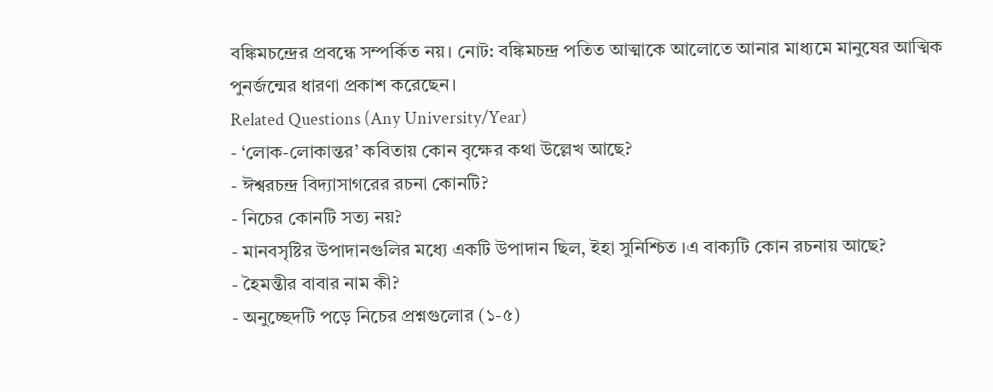বঙ্কিমচন্দ্রের প্রবন্ধে সম্পর্কিত নয়। নোট: বঙ্কিমচন্দ্র পতিত আত্মাকে আলোতে আনার মাধ্যমে মানুষের আত্মিক পুনর্জন্মের ধারণা প্রকাশ করেছেন।
Related Questions (Any University/Year)
- ‘লোক-লোকান্তর’ কবিতায় কোন বৃক্ষের কথা উল্লেখ আছে?
- ঈশ্বরচন্দ্র বিদ্যাসাগরের রচনা কোনটি?
- নিচের কোনটি সত্য নয়?
- মানবসৃষ্টির উপাদানগুলির মধ্যে একটি উপাদান ছিল, ইহা সুনিশ্চিত ।এ বাক্যটি কোন রচনায় আছে?
- হৈমন্তীর বাবার নাম কী?
- অনুচ্ছেদটি পড়ে নিচের প্রশ্নগুলোর (১-৫)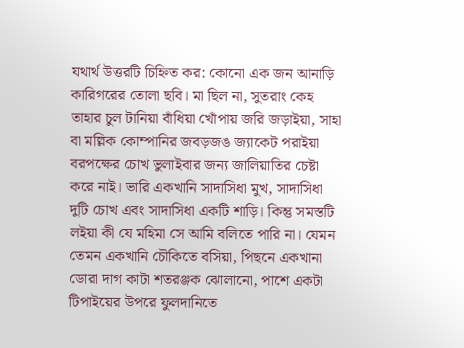যথার্থ উত্তরটি চিহ্নিত কর: কোনো এক জন আনাড়ি কারিগরের তোলা ছবি। মা ছিল না, সুতরাং কেহ তাহার চুল টানিয়া বাঁধিয়া খোঁপায় জরি জড়াইয়া, সাহা বা মল্লিক কোম্পানির জবড়জঙ জ্যাকেট পরাইয়া বরপক্ষের চোখ ভুলাইবার জন্য জালিয়াতির চেষ্টা করে নাই। ভারি একখানি সাদাসিধা মুখ, সাদাসিধা দুটি চোখ এবং সাদাসিধা একটি শাড়ি। কিন্তু সমস্তটি লইয়া কী যে মহিমা সে আমি বলিতে পারি না। যেমন তেমন একখানি চৌকিতে বসিয়া, পিছনে একখানা ডোরা দাগ কাটা শতরঞ্জক ঝোলানো, পাশে একটা টিপাইয়ের উপরে ফুলদানিতে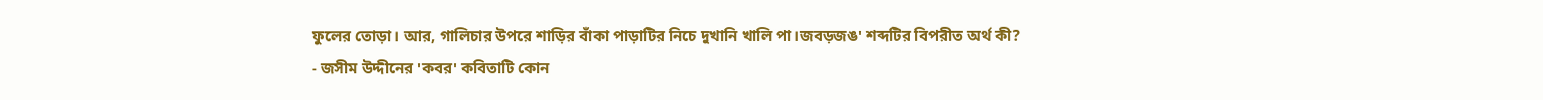ফুলের তোড়া। আর, গালিচার উপরে শাড়ির বাঁকা পাড়াটির নিচে দুখানি খালি পা।জবড়জঙ' শব্দটির বিপরীত অর্থ কী?
- জসীম উদ্দীনের 'কবর' কবিতাটি কোন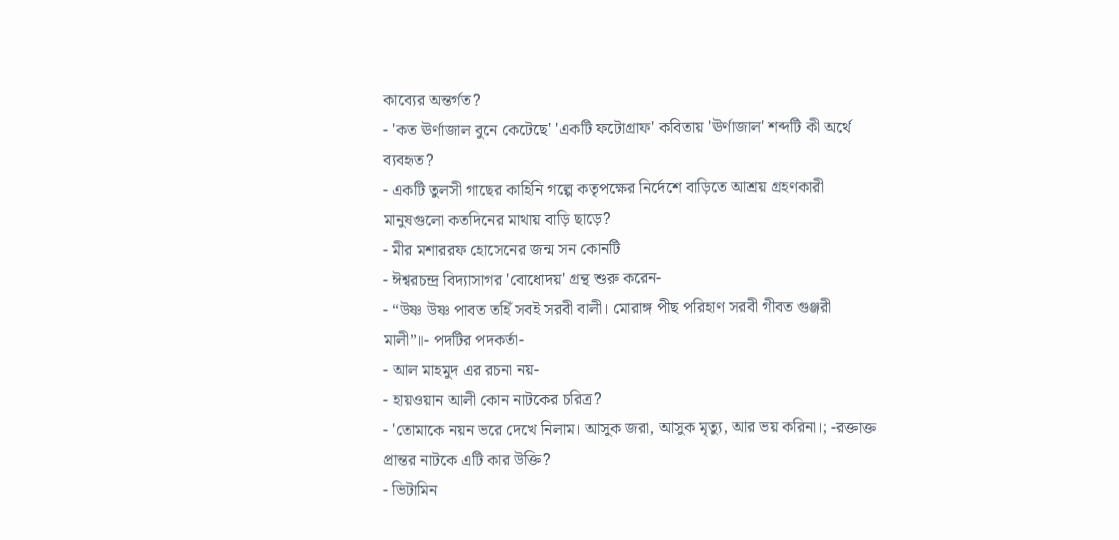কাব্যের অন্তর্গত?
- 'কত ঊর্ণাজাল বুনে কেটেছে' 'একটি ফটোগ্রাফ' কবিতায় 'ঊর্ণাজাল' শব্দটি কী অর্থে ব্যবহৃত?
- একটি তুলসী গাছের কাহিনি গল্পে কতৃপক্ষের নির্দেশে বাড়িতে আশ্রয় গ্রহণকারী মানুষগুলো কতদিনের মাথায় বাড়ি ছাড়ে?
- মীর মশাররফ হোসেনের জন্ম সন কোনটি
- ঈশ্বরচন্দ্র বিদ্যাসাগর 'বোধোদয়' গ্রন্থ শুরু করেন-
- “উষ্ণ উষ্ণ পাবত তহিঁ সবই সরবী বালী। মোরাঙ্গ পীছ পরিহাণ সরবী গীবত গুঞ্জরী মালী”॥- পদটির পদকর্তা-
- আল মাহমুদ এর রচনা নয়-
- হায়ওয়ান আলী কোন নাটকের চরিত্র?
- 'তোমাকে নয়ন ভরে দেখে নিলাম। আসুক জরা, আসুক মৃত্যু, আর ভয় করিনা।; -রক্তাক্ত প্রান্তর নাটকে এটি কার উক্তি?
- ভিটামিন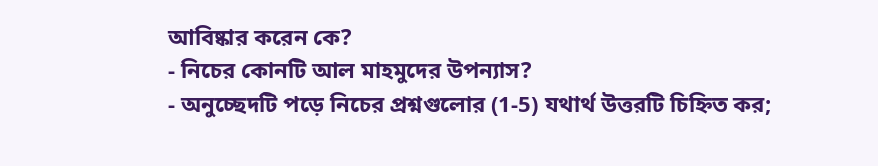আবিষ্কার করেন কে?
- নিচের কোনটি আল মাহমুদের উপন্যাস?
- অনুচ্ছেদটি পড়ে নিচের প্রশ্নগুলোর (1-5) যথার্থ উত্তরটি চিহ্নিত কর;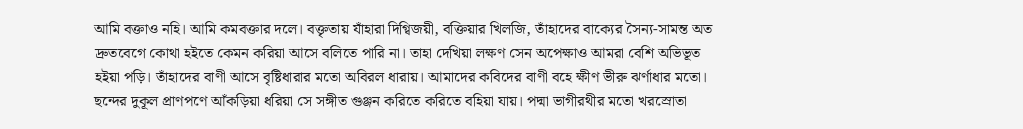আমি বক্তাও নহি। আমি কমবক্তার দলে। বক্তৃতায় যাঁহারা দিগ্বিজয়ী, বক্তিয়ার খিলজি, তাঁহাদের বাক্যের সৈন্য-সামন্ত অত দ্রুতবেগে কোথা হইতে কেমন করিয়া আসে বলিতে পারি না। তাহা দেখিয়া লক্ষণ সেন অপেক্ষাও আমরা বেশি অভিভূত হইয়া পড়ি। তাঁহাদের বাণী আসে বৃষ্টিধারার মতো অবিরল ধারায়। আমাদের কবিদের বাণী বহে ক্ষীণ ভীরু ঝর্ণাধার মতো। ছন্দের দুকূল প্রাণপণে আঁকড়িয়া ধরিয়া সে সঙ্গীত গুঞ্জন করিতে করিতে বহিয়া যায়। পদ্মা ভাগীরথীর মতো খরস্রোতা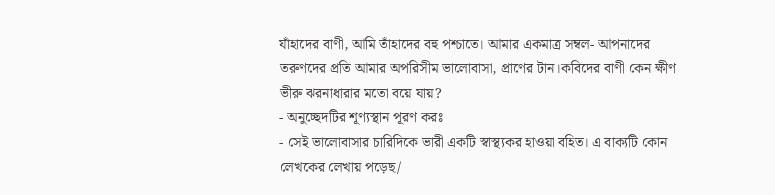যাঁহাদের বাণী, আমি তাঁহাদের বহু পশ্চাতে। আমার একমাত্র সম্বল- আপনাদের তরুণদের প্রতি আমার অপরিসীম ভালোবাসা, প্রাণের টান।কবিদের বাণী কেন ক্ষীণ ভীরু ঝরনাধারার মতো বয়ে যায়?
- অনুচ্ছেদটির শূণ্যস্থান পূরণ করঃ
- সেই ভালোবাসার চারিদিকে ভারী একটি স্বাস্থ্যকর হাওয়া বহিত। এ বাক্যটি কোন লেখকের লেখায় পড়েছ/